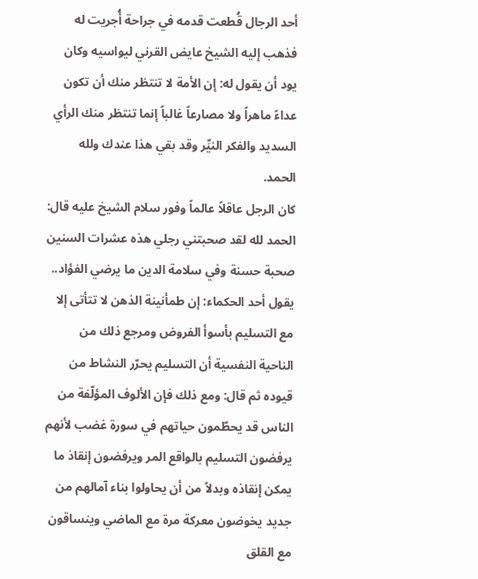أحد الرجال قُطعت قدمه في جراحة أُجريت له فذهب إليه الشيخ عايض القرني ليواسيه وكان يود أن يقول له: إن الأمة لا تنتظر منك أن تكون عداءً ماهراً ولا مصارعاً غالباً إنما تنتظر منك الرأي السديد والفكر النيِّر وقد بقي هذا عندك ولله الحمد.
كان الرجل عاقلاً عالماً وفور سلام الشيخ عليه قال: الحمد لله لقد صحبتني رجلي هذه عشرات السنين صحبة حسنة وفي سلامة الدين ما يرضي الفؤاد.. يقول أحد الحكماء: إن طمأنينة الذهن لا تتأتى إلا مع التسليم بأسوأ الفروض ومرجع ذلك من الناحية النفسية أن التسليم يحرّر النشاط من قيوده ثم قال: ومع ذلك فإن الألوف المؤلّفة من الناس قد يحطّمون حياتهم في سورة غضب لأنهم يرفضون التسليم بالواقع المر ويرفضون إنقاذ ما يمكن إنقاذه وبدلاً من أن يحاولوا بناء آمالهم من جديد يخوضون معركة مرة مع الماضي وينساقون مع القلق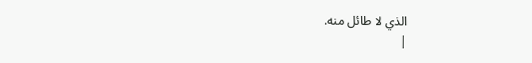الذي لا طائل منه.
|